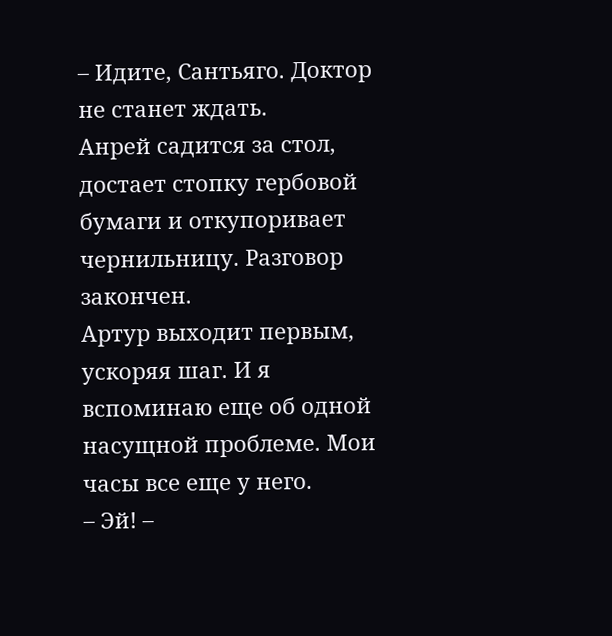– Идите, Сантьяго. Доктор не станет ждать.
Анрей садится за стол, достает стопку гербовой бумаги и откупоривает чернильницу. Разговор закончен.
Артур выходит первым, ускоряя шаг. И я вспоминаю еще об одной насущной проблеме. Мои часы все еще у него.
– Эй! –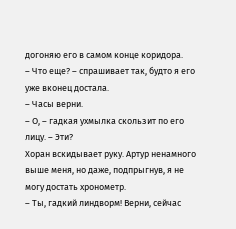догоняю его в самом конце коридора.
– Что еще? – спрашивает так, будто я его уже вконец достала.
– Часы верни.
– О, – гадкая ухмылка скользит по его лицу. – Эти?
Хоран вскидывает руку. Артур ненамного выше меня, но даже, подпрыгнув, я не могу достать хронометр.
– Ты, гадкий линдворм! Верни, сейчас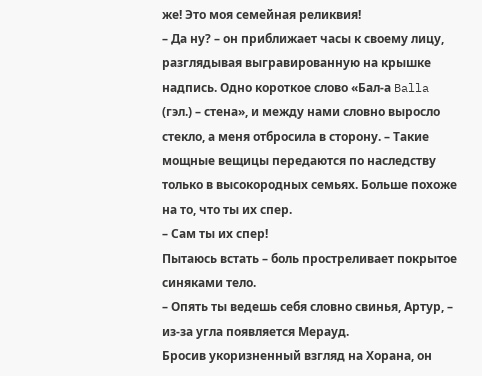же! Это моя семейная реликвия!
– Да ну? – он приближает часы к своему лицу, разглядывая выгравированную на крышке надпись. Одно короткое слово «Бал-а Balla (гэл.) – стена», и между нами словно выросло стекло, а меня отбросила в сторону. – Такие мощные вещицы передаются по наследству только в высокородных семьях. Больше похоже на то, что ты их спер.
– Сам ты их спер!
Пытаюсь встать – боль простреливает покрытое синяками тело.
– Опять ты ведешь себя словно свинья, Артур, – из-за угла появляется Мерауд.
Бросив укоризненный взгляд на Хорана, он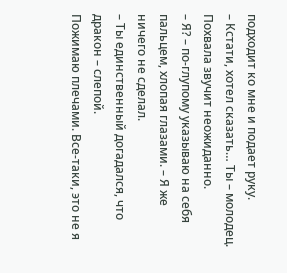подходит ко мне и подает руку.
– Кстати, хотел сказать… Ты – молодец.
Похвала звучит неожиданно.
– Я? – по-глупому указываю на себя пальцем, хлопая глазами. – Я же ничего не сделал.
– Ты единственный догадался, что дракон – слепой.
Пожимаю плечами. Все-таки, это не я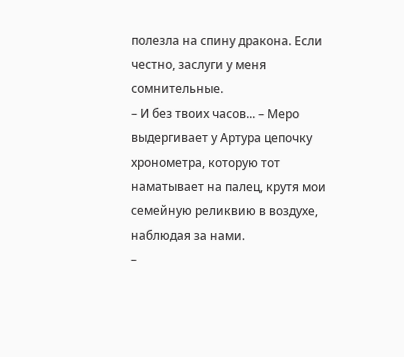полезла на спину дракона. Если честно, заслуги у меня сомнительные.
– И без твоих часов... – Меро выдергивает у Артура цепочку хронометра, которую тот наматывает на палец, крутя мои семейную реликвию в воздухе, наблюдая за нами.
–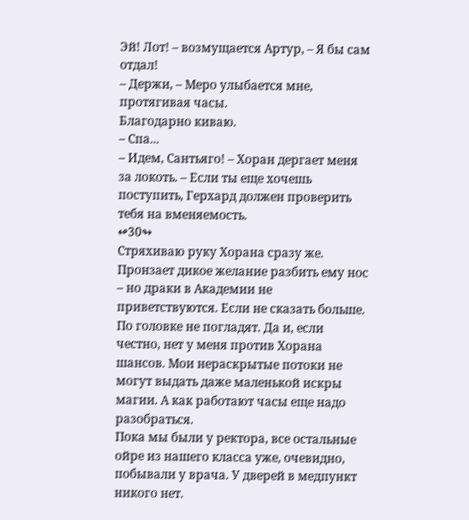Эй! Лот! – возмущается Артур, – Я бы сам отдал!
– Держи, – Меро улыбается мне, протягивая часы.
Благодарно киваю.
– Спа...
– Идем, Сантьяго! – Хоран дергает меня за локоть. – Если ты еще хочешь поступить, Герхард должен проверить тебя на вменяемость.
↫30↬
Стряхиваю руку Хорана сразу же. Пронзает дикое желание разбить ему нос – но драки в Академии не приветствуются. Если не сказать больше. По головке не погладят. Да и, если честно, нет у меня против Хорана шансов. Мои нераскрытые потоки не могут выдать даже маленькой искры магии. А как работают часы еще надо разобраться.
Пока мы были у ректора, все остальные ойре из нашего класса уже, очевидно, побывали у врача. У дверей в медпункт никого нет.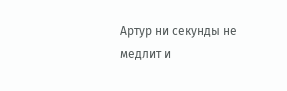Артур ни секунды не медлит и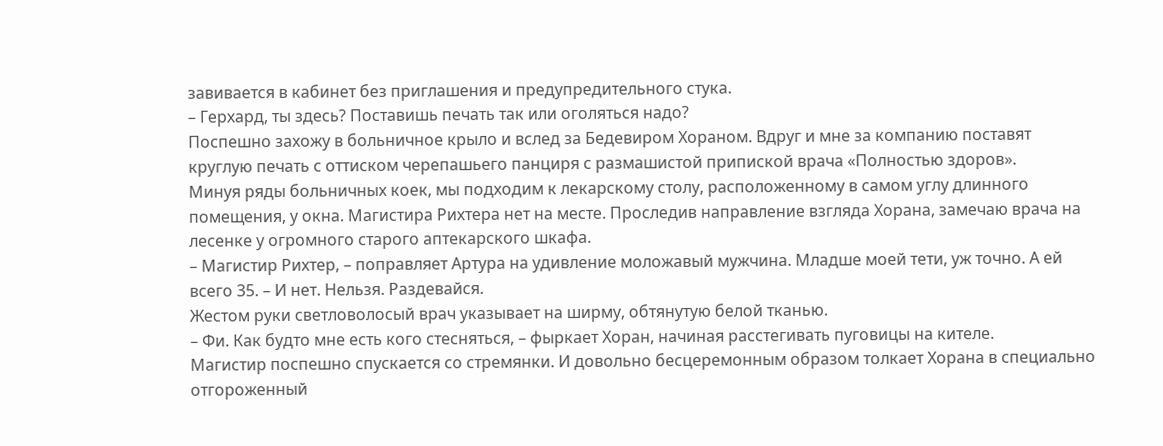завивается в кабинет без приглашения и предупредительного стука.
– Герхард, ты здесь? Поставишь печать так или оголяться надо?
Поспешно захожу в больничное крыло и вслед за Бедевиром Хораном. Вдруг и мне за компанию поставят круглую печать с оттиском черепашьего панциря с размашистой припиской врача «Полностью здоров».
Минуя ряды больничных коек, мы подходим к лекарскому столу, расположенному в самом углу длинного помещения, у окна. Магистира Рихтера нет на месте. Проследив направление взгляда Хорана, замечаю врача на лесенке у огромного старого аптекарского шкафа.
– Магистир Рихтер, – поправляет Артура на удивление моложавый мужчина. Младше моей тети, уж точно. А ей всего 35. – И нет. Нельзя. Раздевайся.
Жестом руки светловолосый врач указывает на ширму, обтянутую белой тканью.
– Фи. Как будто мне есть кого стесняться, – фыркает Хоран, начиная расстегивать пуговицы на кителе.
Магистир поспешно спускается со стремянки. И довольно бесцеремонным образом толкает Хорана в специально отгороженный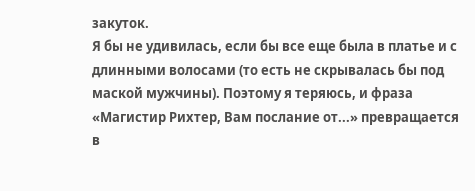закуток.
Я бы не удивилась, если бы все еще была в платье и с длинными волосами (то есть не скрывалась бы под маской мужчины). Поэтому я теряюсь, и фраза «Магистир Рихтер, Вам послание от...» превращается в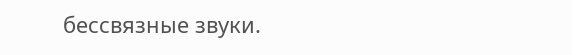бессвязные звуки.